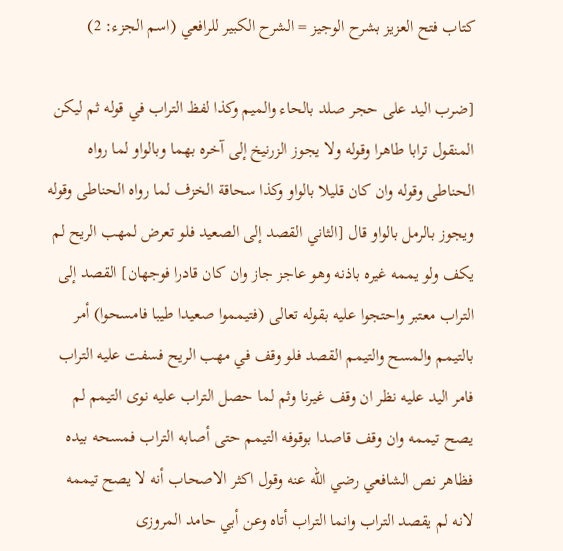كتاب فتح العزيز بشرح الوجيز = الشرح الكبير للرافعي (اسم الجزء: 2)

[ضرب اليد على حجر صلد بالحاء والميم وكذا لفظ التراب في قوله ثم ليكن المنقول ترابا طاهرا وقوله ولا يجوز الزرنيخ إلى آخره بهما وبالواو لما رواه الحناطى وقوله وان كان قليلا بالواو وكذا سحاقة الخزف لما رواه الحناطى وقوله ويجوز بالرمل بالواو قال [الثاني القصد إلى الصعيد فلو تعرض لمهب الريح لم يكف ولو يممه غيره باذنه وهو عاجز جاز وان كان قادرا فوجهان] القصد إلى التراب معتبر واحتجوا عليه بقوله تعالى (فتيمموا صعيدا طيبا فامسحوا) أمر بالتيمم والمسح والتيمم القصد فلو وقف في مهب الريح فسفت عليه التراب فامر اليد عليه نظر ان وقف غيرنا وثم لما حصل التراب عليه نوى التيمم لم يصح تيممه وان وقف قاصدا بوقوفه التيمم حتى أصابه التراب فمسحه بيده فظاهر نص الشافعي رضي الله عنه وقول اكثر الاصحاب أنه لا يصح تيممه لانه لم يقصد التراب وانما التراب أتاه وعن أبي حامد المروزى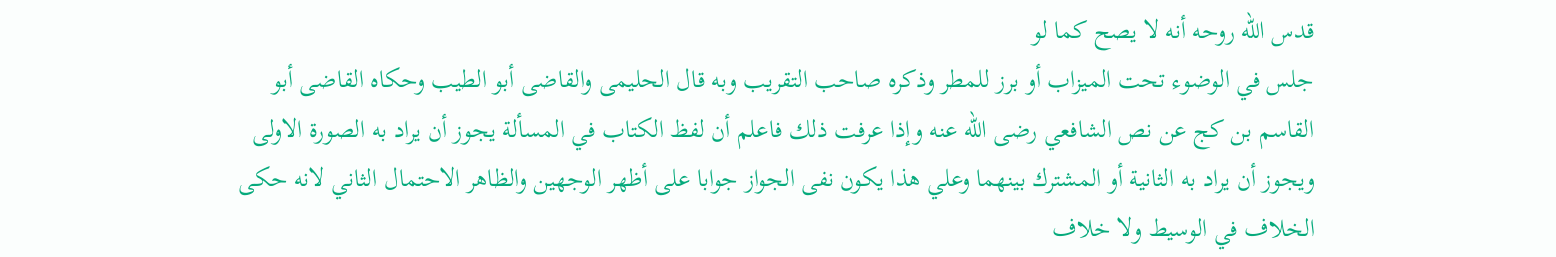قدس الله روحه أنه لا يصح كما لو
جلس في الوضوء تحت الميزاب أو برز للمطر وذكره صاحب التقريب وبه قال الحليمى والقاضى أبو الطيب وحكاه القاضى أبو القاسم بن كج عن نص الشافعي رضى الله عنه وإذا عرفت ذلك فاعلم أن لفظ الكتاب في المسألة يجوز أن يراد به الصورة الاولى ويجوز أن يراد به الثانية أو المشترك بينهما وعلي هذا يكون نفى الجواز جوابا على أظهر الوجهين والظاهر الاحتمال الثاني لانه حكى الخلاف في الوسيط ولا خلاف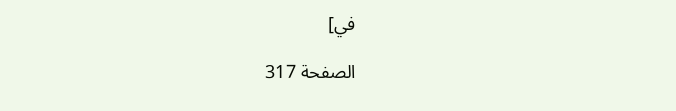في]

الصفحة 317